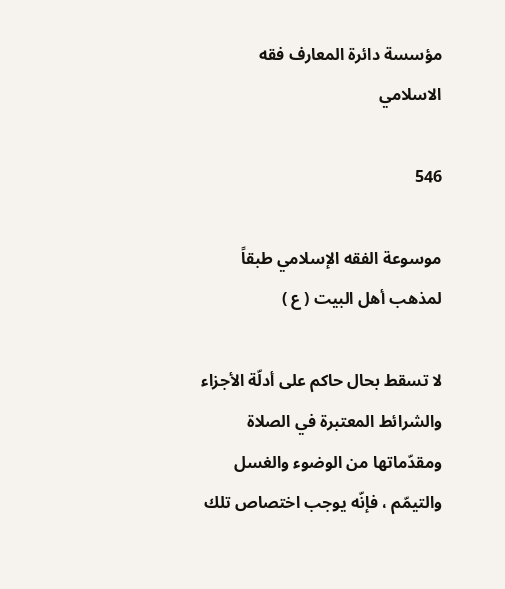مؤسسة دائرة المعارف فقه الاسلامي

546

موسوعة الفقه الإسلامي طبقاً لمذهب أهل البيت ( ع )

لا تسقط بحال حاكم على أدلّة الأجزاء والشرائط المعتبرة في الصلاة ومقدّماتها من الوضوء والغسل والتيمّم ، فإنّه يوجب اختصاص تلك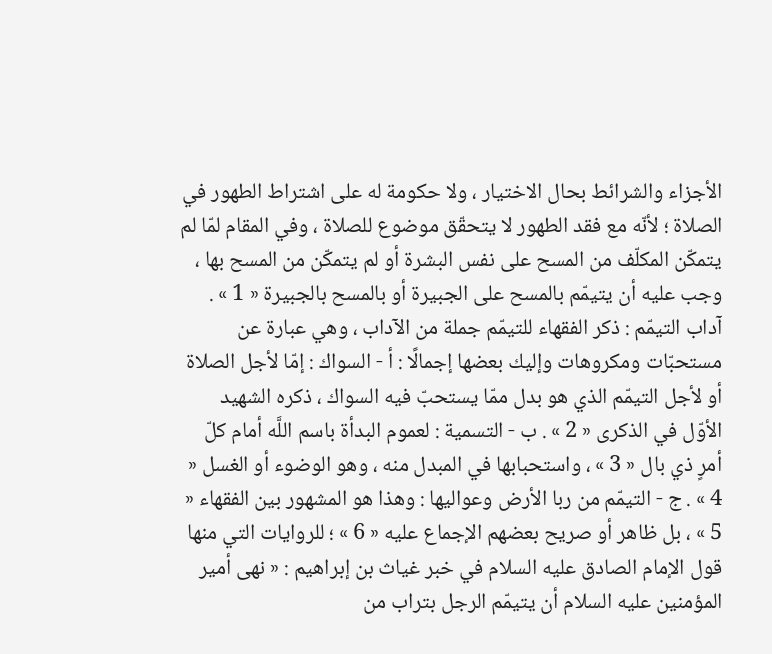الأجزاء والشرائط بحال الاختيار ، ولا حكومة له على اشتراط الطهور في الصلاة ؛ لأنّه مع فقد الطهور لا يتحقّق موضوع للصلاة ، وفي المقام لمّا لم يتمكّن المكلّف من المسح على نفس البشرة أو لم يتمكّن من المسح بها ، وجب عليه أن يتيمّم بالمسح على الجبيرة أو بالمسح بالجبيرة « 1 » . آداب التيمّم : ذكر الفقهاء للتيمّم جملة من الآداب ، وهي عبارة عن مستحبّات ومكروهات وإليك بعضها إجمالًا : أ - السواك : إمّا لأجل الصلاة أو لأجل التيمّم الذي هو بدل ممّا يستحبّ فيه السواك ، ذكره الشهيد الأوّل في الذكرى « 2 » . ب - التسمية : لعموم البدأة باسم اللَّه أمام كلّ أمرٍ ذي بال « 3 » ، واستحبابها في المبدل منه ، وهو الوضوء أو الغسل « 4 » . ج - التيمّم من ربا الأرض وعواليها : وهذا هو المشهور بين الفقهاء « 5 » ، بل ظاهر أو صريح بعضهم الإجماع عليه « 6 » ؛ للروايات التي منها قول الإمام الصادق عليه السلام في خبر غياث بن إبراهيم : « نهى أمير المؤمنين عليه السلام أن يتيمّم الرجل بتراب من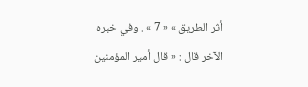أثر الطريق » « 7 » . وفي خبره الآخر قال : « قال أمير المؤمنين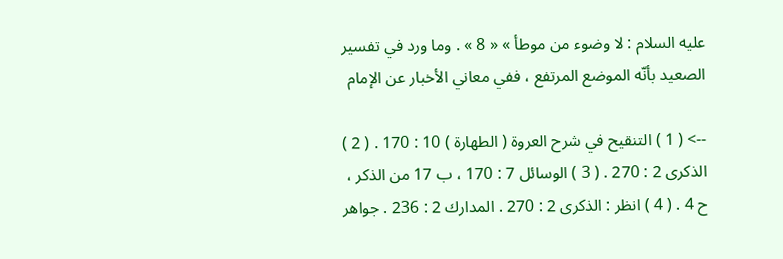عليه السلام : لا وضوء من موطأ » « 8 » . وما ورد في تفسير الصعيد بأنّه الموضع المرتفع ، ففي معاني الأخبار عن الإمام

--> ( 1 ) التنقيح في شرح العروة ( الطهارة ) 10 : 170 . ( 2 ) الذكرى 2 : 270 . ( 3 ) الوسائل 7 : 170 ، ب 17 من الذكر ، ح 4 . ( 4 ) انظر : الذكرى 2 : 270 . المدارك 2 : 236 . جواهر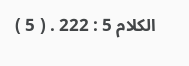الكلام 5 : 222 . ( 5 )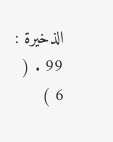الذخيرة : 99 . ( 6 )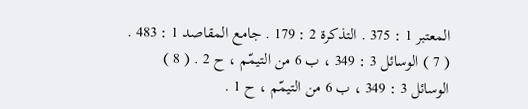المعتبر 1 : 375 . التذكرة 2 : 179 . جامع المقاصد 1 : 483 . ( 7 ) الوسائل 3 : 349 ، ب 6 من التيمّم ، ح 2 . ( 8 ) الوسائل 3 : 349 ، ب 6 من التيمّم ، ح 1 .